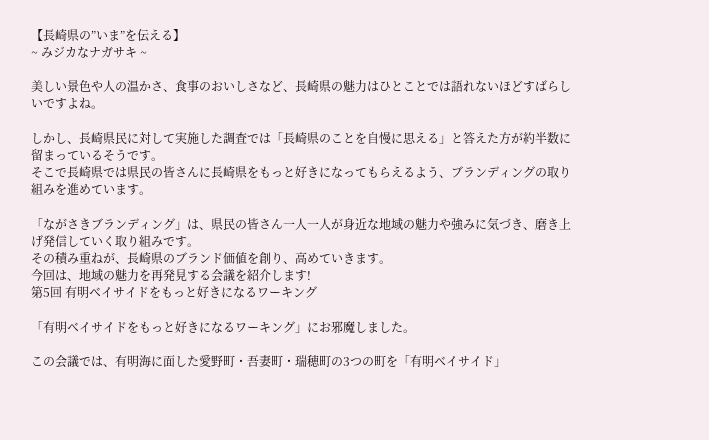【長崎県の”いま”を伝える】
~ みジカなナガサキ ~

美しい景色や人の温かさ、食事のおいしさなど、長崎県の魅力はひとことでは語れないほどすばらしいですよね。

しかし、長崎県民に対して実施した調査では「長崎県のことを自慢に思える」と答えた方が約半数に留まっているそうです。
そこで長崎県では県民の皆さんに長崎県をもっと好きになってもらえるよう、ブランディングの取り組みを進めています。

「ながさきブランディング」は、県民の皆さん一人一人が身近な地域の魅力や強みに気づき、磨き上げ発信していく取り組みです。
その積み重ねが、長崎県のブランド価値を創り、高めていきます。
今回は、地域の魅力を再発見する会議を紹介します!
第5回 有明ベイサイドをもっと好きになるワーキング

「有明ベイサイドをもっと好きになるワーキング」にお邪魔しました。

この会議では、有明海に面した愛野町・吾妻町・瑞穂町の3つの町を「有明ベイサイド」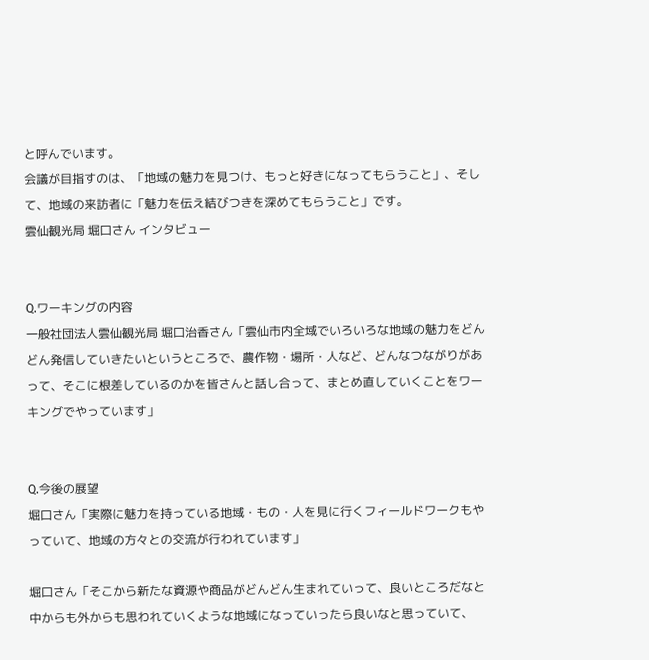と呼んでいます。
会議が目指すのは、「地域の魅力を見つけ、もっと好きになってもらうこと」、そして、地域の来訪者に「魅力を伝え結びつきを深めてもらうこと」です。
雲仙観光局 堀口さん インタビュー


Q.ワーキングの内容
一般社団法人雲仙観光局 堀口治香さん「雲仙市内全域でいろいろな地域の魅力をどんどん発信していきたいというところで、農作物・場所・人など、どんなつながりがあって、そこに根差しているのかを皆さんと話し合って、まとめ直していくことをワーキングでやっています」


Q.今後の展望
堀口さん「実際に魅力を持っている地域・もの・人を見に行くフィールドワークもやっていて、地域の方々との交流が行われています」

堀口さん「そこから新たな資源や商品がどんどん生まれていって、良いところだなと中からも外からも思われていくような地域になっていったら良いなと思っていて、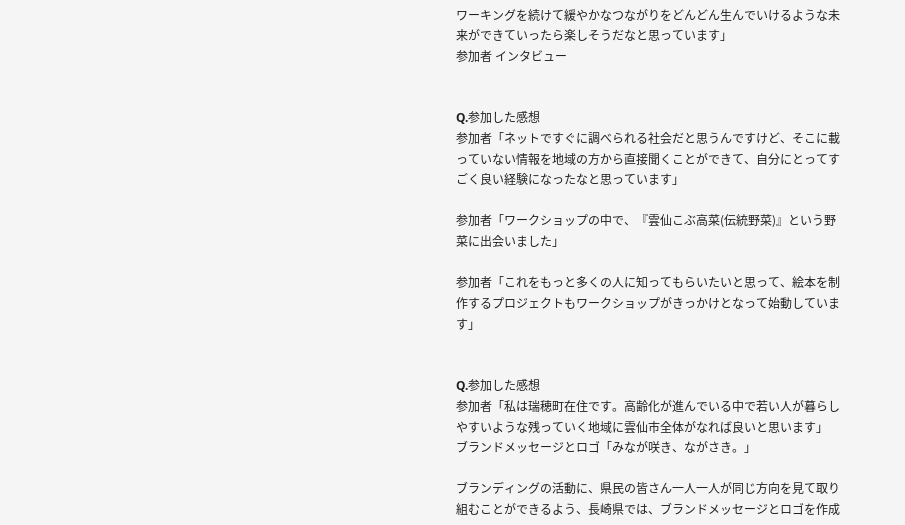ワーキングを続けて緩やかなつながりをどんどん生んでいけるような未来ができていったら楽しそうだなと思っています」
参加者 インタビュー


Q.参加した感想
参加者「ネットですぐに調べられる社会だと思うんですけど、そこに載っていない情報を地域の方から直接聞くことができて、自分にとってすごく良い経験になったなと思っています」

参加者「ワークショップの中で、『雲仙こぶ高菜(伝統野菜)』という野菜に出会いました」

参加者「これをもっと多くの人に知ってもらいたいと思って、絵本を制作するプロジェクトもワークショップがきっかけとなって始動しています」


Q.参加した感想
参加者「私は瑞穂町在住です。高齢化が進んでいる中で若い人が暮らしやすいような残っていく地域に雲仙市全体がなれば良いと思います」
ブランドメッセージとロゴ「みなが咲き、ながさき。」

ブランディングの活動に、県民の皆さん一人一人が同じ方向を見て取り組むことができるよう、長崎県では、ブランドメッセージとロゴを作成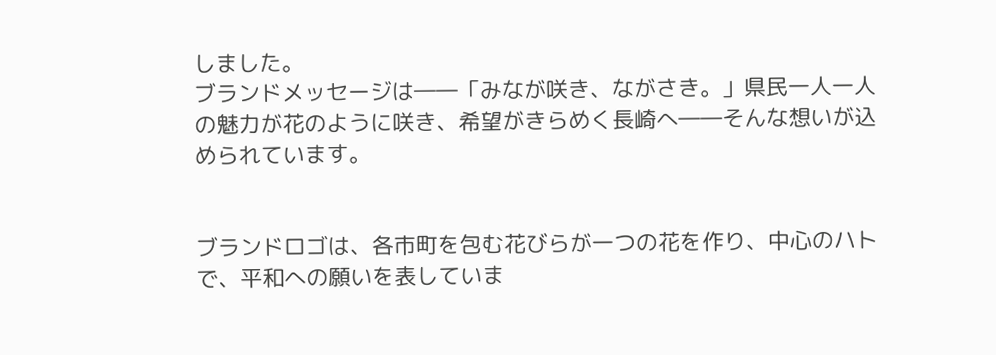しました。
ブランドメッセージは――「みなが咲き、ながさき。」県民一人一人の魅力が花のように咲き、希望がきらめく長崎へ――そんな想いが込められています。


ブランドロゴは、各市町を包む花びらが一つの花を作り、中心のハトで、平和への願いを表していま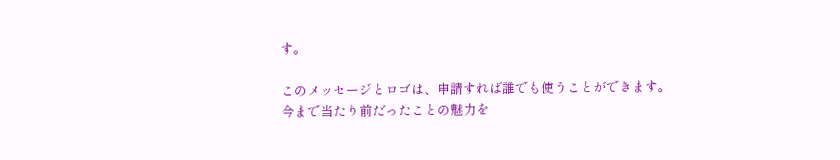す。

このメッセージとロゴは、申請すれば誰でも使うことができます。
今まで当たり前だったことの魅力を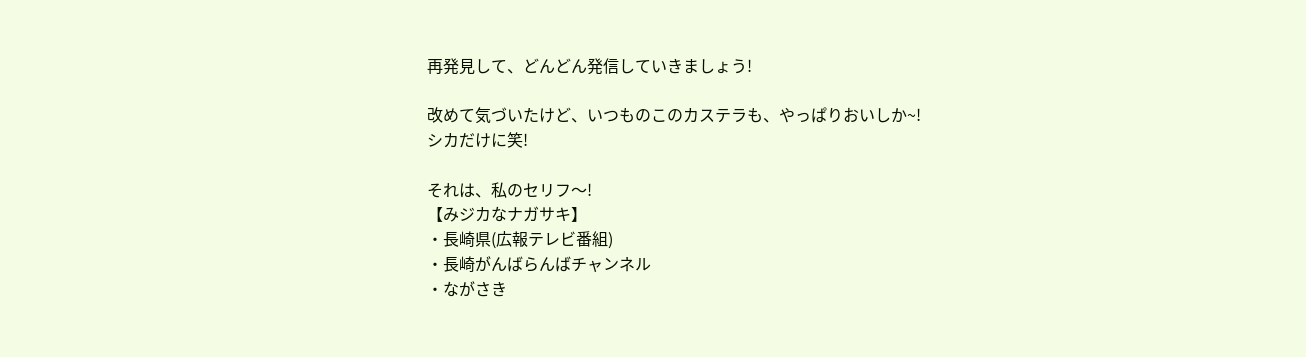再発見して、どんどん発信していきましょう!

改めて気づいたけど、いつものこのカステラも、やっぱりおいしか~!
シカだけに笑!

それは、私のセリフ〜!
【みジカなナガサキ】
・長崎県(広報テレビ番組)
・長崎がんばらんばチャンネル
・ながさき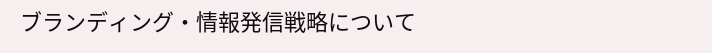ブランディング・情報発信戦略について